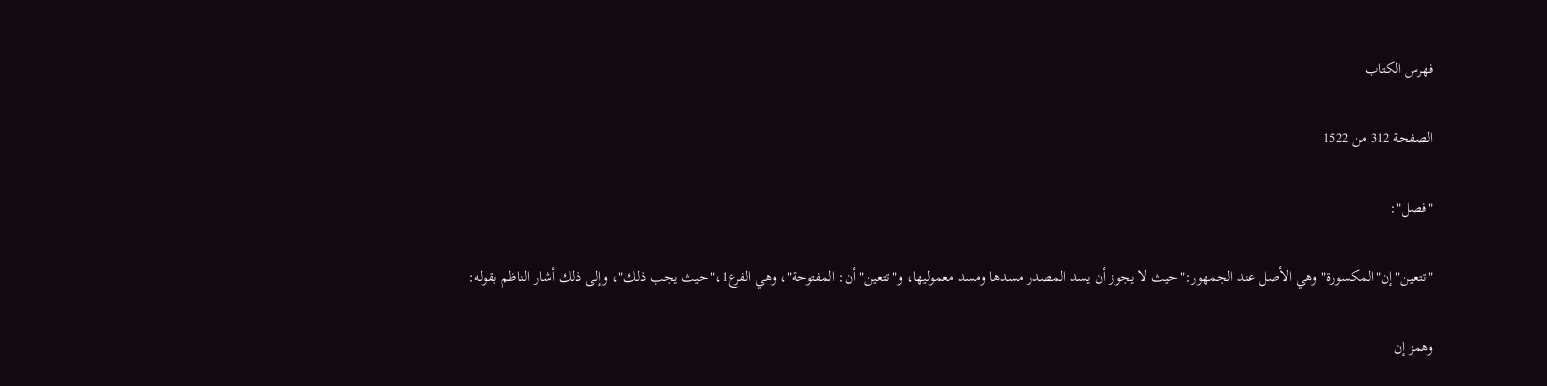فهرس الكتاب

الصفحة 312 من 1522

"فصل":

"تتعين"إن"المكسورة"وهي الأصل عند الجمهور:"حيث لا يجوز أن يسد المصدر مسدها ومسد معموليها، و"تتعين"أن: المفتوحة"، وهي الفرع1،"حيث يجب ذلك"، وإلى ذلك أشار الناظم بقوله:

وهمز إن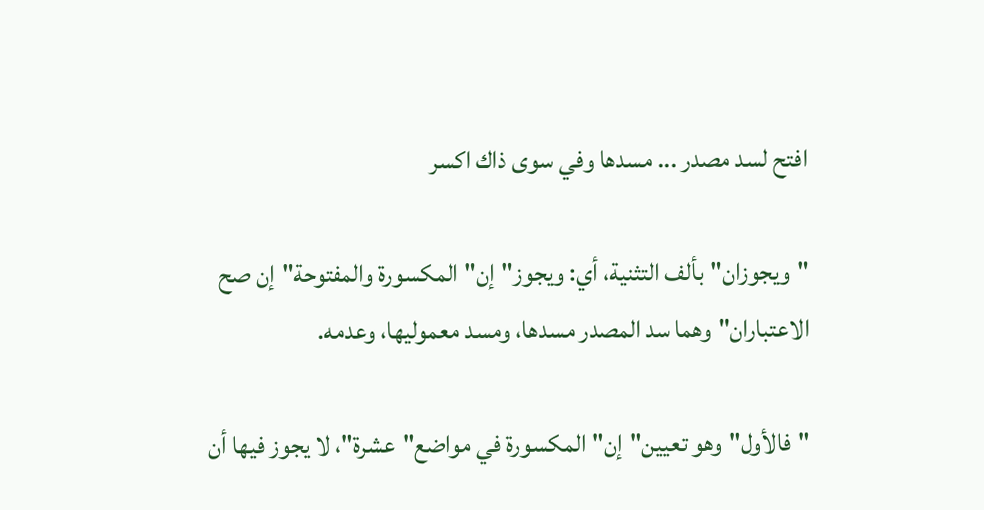افتح لسد مصدر ... مسدها وفي سوى ذاك اكسر

"ويجوزان"بألف التثنية، أي: ويجوز"إن"المكسورة والمفتوحة"إن صح الاعتباران"وهما سد المصدر مسدها، ومسد معموليها، وعدمه.

"فالأول"وهو تعيين"إن"المكسورة في مواضع"عشرة"، لا يجوز فيها أن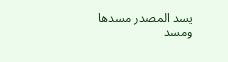يسد المصدر مسدها ومسد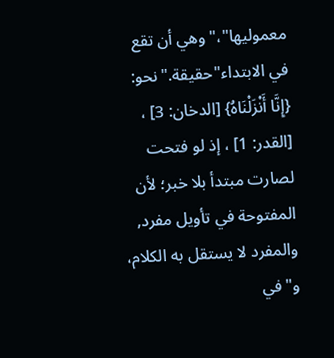معموليها"،"وهي أن تقع في الابتداء"حقيقة."نحو: {إِنَّا أَنْزَلْنَاهُ} [الدخان: 3] ، [القدر: 1] ، إذ لو فتحت لصارت مبتدأ بلا خبر؛ لأن المفتوحة في تأويل مفرد, والمفرد لا يستقل به الكلام، و"في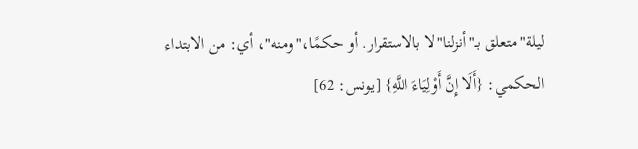ليلة"متعلق بـ"أنزلنا"لا بالاستقرار. أو حكمًا،"ومنه"، أي: من الابتداء الحكمي: {أَلَا إِنَّ أَوْلِيَاءَ اللَّهِ} [يونس: 62]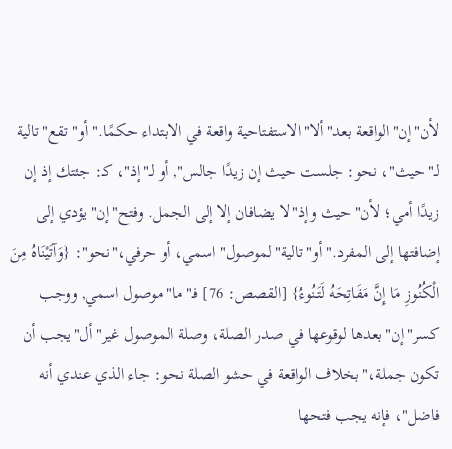لأن"إن"الواقعة بعد"ألا"الاستفتاحية واقعة في الابتداء حكمًا."أو"تقع"تالية لـ"حيث"، نحو: جلست حيث إن زيدًا جالس", أو لـ"إذ"، كـ: جئتك إذ إن زيدًا أمي؛ لأن"حيث وإذ"لا يضافان إلا إلى الجمل. وفتح"إن"يؤدي إلى إضافتها إلى المفرد."أو"تالية"لموصول"اسمي، أو حرفي،"نحو": {وَآتَيْنَاهُ مِنَ الْكُنُوزِ مَا إِنَّ مَفَاتِحَهُ لَتَنُوءُ} [القصص: 76] فـ"ما"موصول اسمي, ووجب كسر"إن"بعدها لوقوعها في صدر الصلة، وصلة الموصول غير"أل"يجب أن تكون جملة،"بخلاف الواقعة في حشو الصلة نحو: جاء الذي عندي أنه فاضل"، فإنه يجب فتحها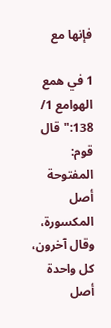فإنها مع

1 في همع الهوامع 1/ 138:"قال قوم: المفتوحة أصل المكسورة، وقال آخرون، كل واحدة أصل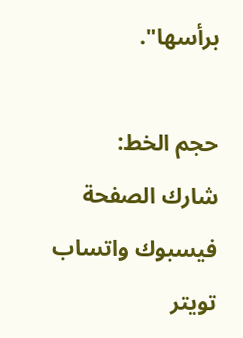برأسها".

حجم الخط:
شارك الصفحة
فيسبوك واتساب تويتر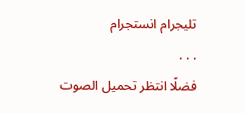تليجرام انستجرام
. . .
فضلًا انتظر تحميل الصوت